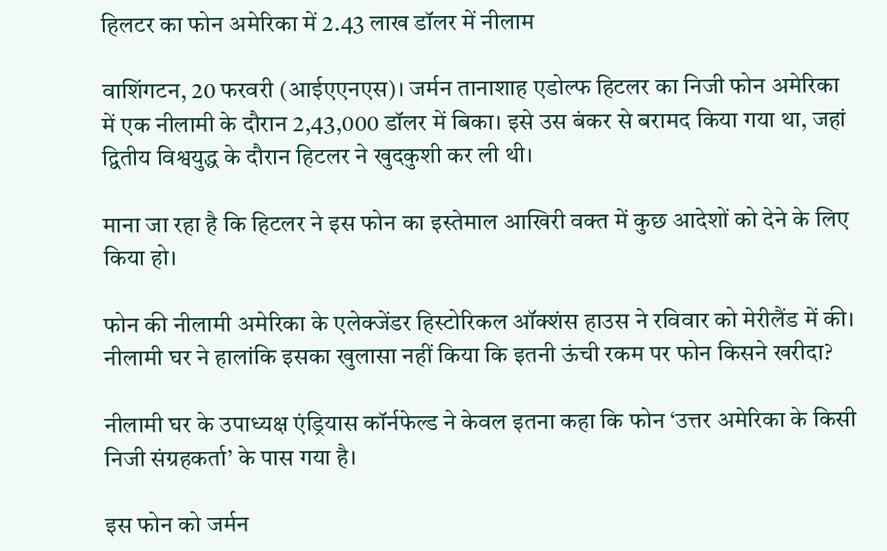हिलटर का फोन अमेरिका में 2.43 लाख डॉलर में नीलाम

वाशिंगटन, 20 फरवरी (आईएएनएस)। जर्मन तानाशाह एडोल्फ हिटलर का निजी फोन अमेरिका में एक नीलामी के दौरान 2,43,000 डॉलर में बिका। इसे उस बंकर से बरामद किया गया था, जहां द्वितीय विश्वयुद्ध के दौरान हिटलर ने खुदकुशी कर ली थी।

माना जा रहा है कि हिटलर ने इस फोन का इस्तेमाल आखिरी वक्त में कुछ आदेशों को देने के लिए किया हो।

फोन की नीलामी अमेरिका के एलेक्जेंडर हिस्टोरिकल ऑक्शंस हाउस ने रविवार को मेरीलैंड में की। नीलामी घर ने हालांकि इसका खुलासा नहीं किया कि इतनी ऊंची रकम पर फोन किसने खरीदा?

नीलामी घर के उपाध्यक्ष एंड्रियास कॉर्नफेल्ड ने केवल इतना कहा कि फोन ‘उत्तर अमेरिका के किसी निजी संग्रहकर्ता’ के पास गया है।

इस फोन को जर्मन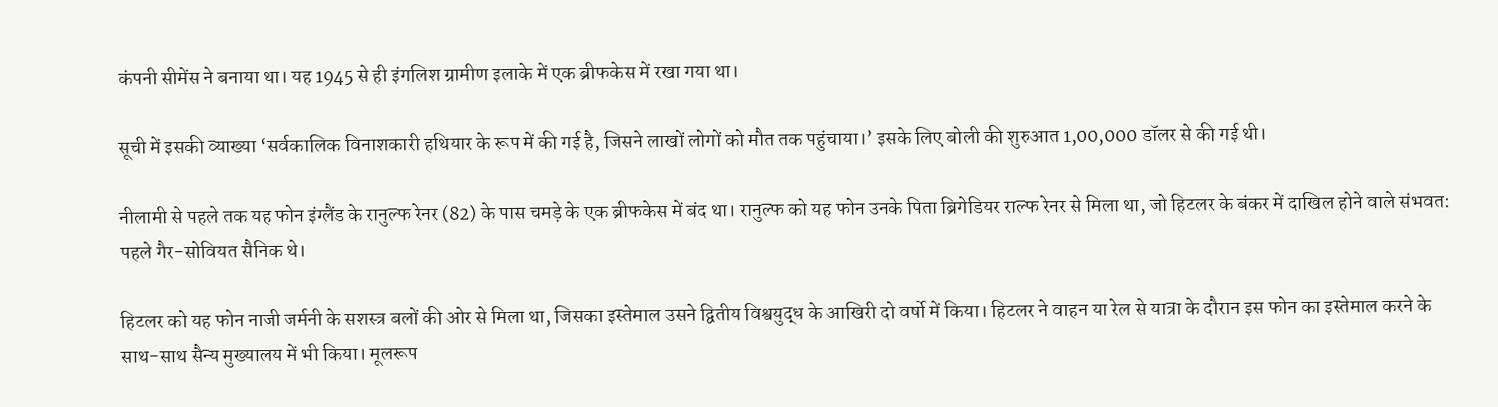कंपनी सीमेंस ने बनाया था। यह 1945 से ही इंगलिश ग्रामीण इलाके में एक ब्रीफकेस में रखा गया था।

सूची में इसकी व्याख्या ‘सर्वकालिक विनाशकारी हथियार के रूप में की गई है, जिसने लाखों लोगों को मौत तक पहुंचाया।’ इसके लिए बोली की शुरुआत 1,00,000 डॉलर से की गई थी।

नीलामी से पहले तक यह फोन इंग्लैंड के रानुल्फ रेनर (82) के पास चमड़े के एक ब्रीफकेस में बंद था। रानुल्फ को यह फोन उनके पिता ब्रिगेडियर राल्फ रेनर से मिला था, जो हिटलर के बंकर में दाखिल होने वाले संभवत: पहले गैर-सोवियत सैनिक थे।

हिटलर को यह फोन नाजी जर्मनी के सशस्त्र बलों की ओर से मिला था, जिसका इस्तेमाल उसने द्वितीय विश्वयुद्ध के आखिरी दो वर्षो में किया। हिटलर ने वाहन या रेल से यात्रा के दौरान इस फोन का इस्तेमाल करने के साथ-साथ सैन्य मुख्यालय में भी किया। मूलरूप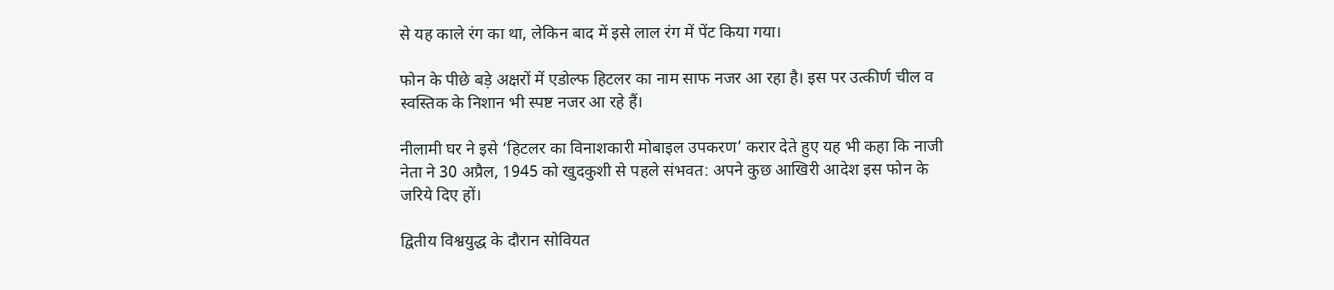से यह काले रंग का था, लेकिन बाद में इसे लाल रंग में पेंट किया गया।

फोन के पीछे बड़े अक्षरों में एडोल्फ हिटलर का नाम साफ नजर आ रहा है। इस पर उत्कीर्ण चील व स्वस्तिक के निशान भी स्पष्ट नजर आ रहे हैं।

नीलामी घर ने इसे ‘हिटलर का विनाशकारी मोबाइल उपकरण’ करार देते हुए यह भी कहा कि नाजी नेता ने 30 अप्रैल, 1945 को खुदकुशी से पहले संभवत: अपने कुछ आखिरी आदेश इस फोन के जरिये दिए हों।

द्वितीय विश्वयुद्ध के दौरान सोवियत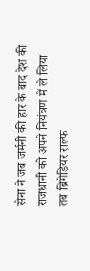सेना ने जब जर्मनी की हार के बाद देश की राजधानी को अपने नियंत्रण में ले लिया तब ब्रिगेडियर राल्फ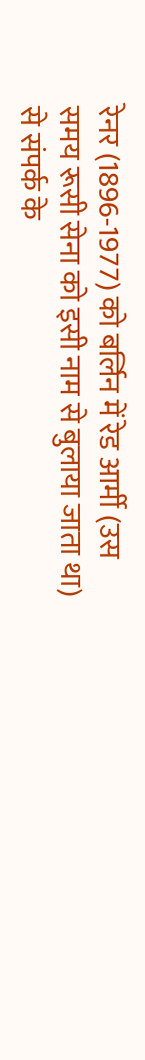रेनर (1896-1977) को बर्लिन में रेड आर्मी (उस समय रूसी सेना को इसी नाम से बुलाया जाता था) से संपर्क के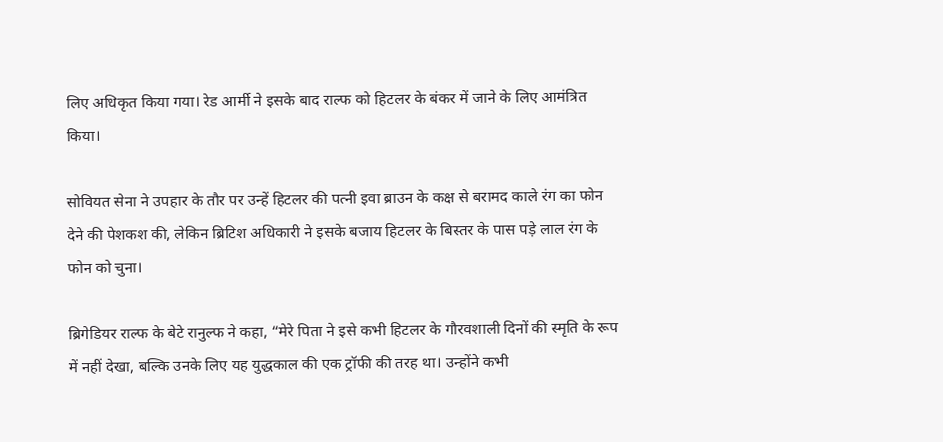लिए अधिकृत किया गया। रेड आर्मी ने इसके बाद राल्फ को हिटलर के बंकर में जाने के लिए आमंत्रित किया।

सोवियत सेना ने उपहार के तौर पर उन्हें हिटलर की पत्नी इवा ब्राउन के कक्ष से बरामद काले रंग का फोन देने की पेशकश की, लेकिन ब्रिटिश अधिकारी ने इसके बजाय हिटलर के बिस्तर के पास पड़े लाल रंग के फोन को चुना।

ब्रिगेडियर राल्फ के बेटे रानुल्फ ने कहा, “मेरे पिता ने इसे कभी हिटलर के गौरवशाली दिनों की स्मृति के रूप में नहीं देखा, बल्कि उनके लिए यह युद्धकाल की एक ट्रॉफी की तरह था। उन्होंने कभी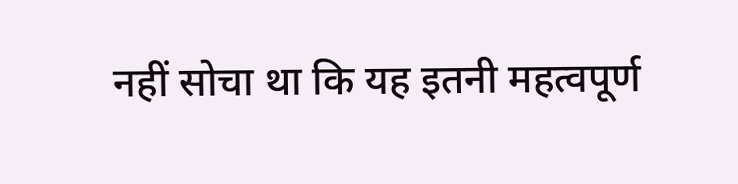नहीं सोचा था कि यह इतनी महत्वपूर्ण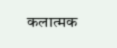कलात्मक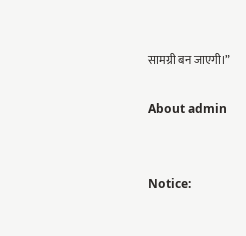सामग्री बन जाएगी।”

About admin


Notice: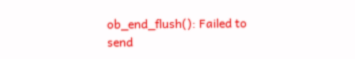ob_end_flush(): Failed to send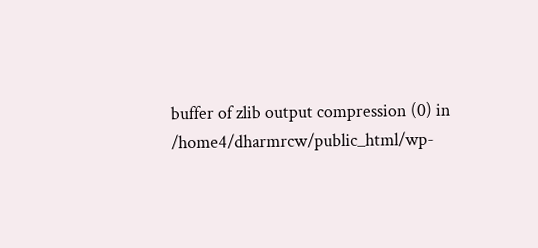buffer of zlib output compression (0) in /home4/dharmrcw/public_html/wp-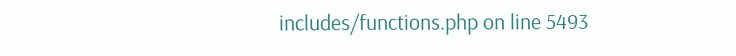includes/functions.php on line 5493